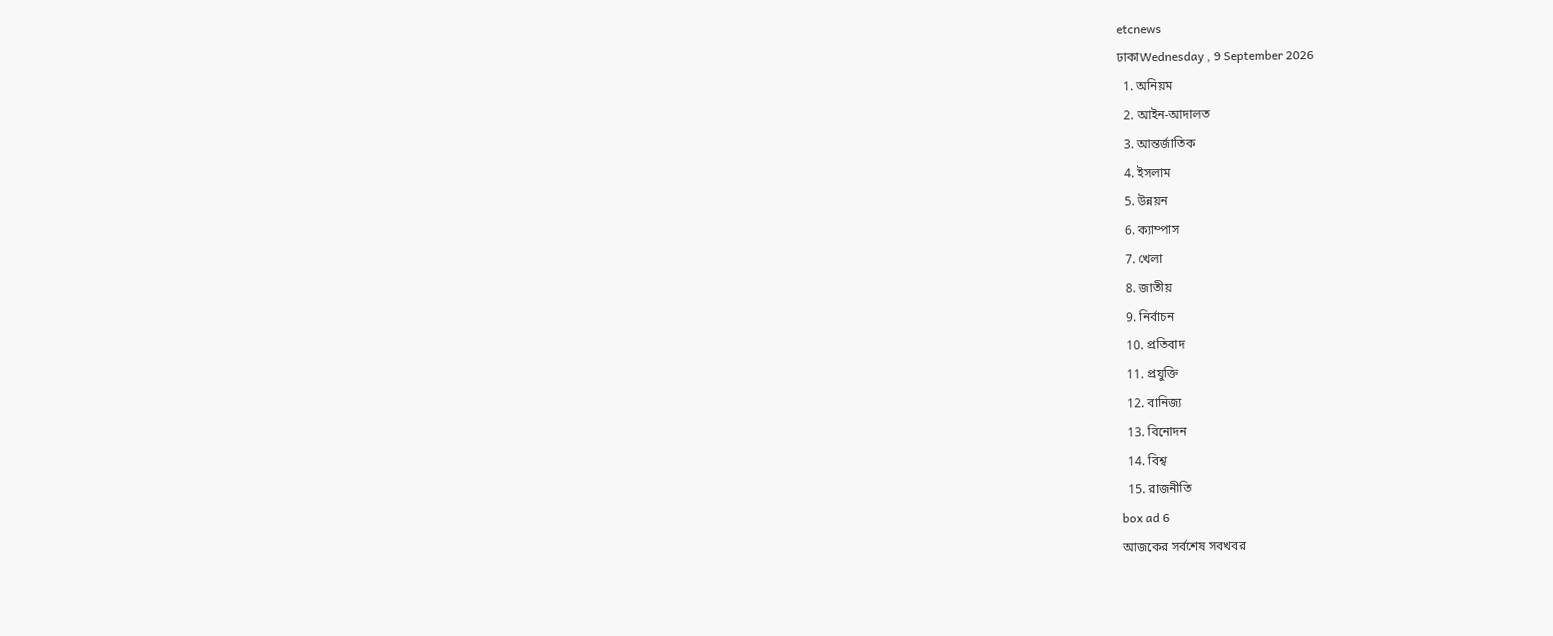etcnews
ঢাকাWednesday , 9 September 2026
  1. অনিয়ম
  2. আইন-আদালত
  3. আন্তর্জাতিক
  4. ইসলাম
  5. উন্নয়ন
  6. ক্যাম্পাস
  7. খেলা
  8. জাতীয়
  9. নির্বাচন
  10. প্রতিবাদ
  11. প্রযুক্তি
  12. বানিজ্য
  13. বিনোদন
  14. বিশ্ব
  15. রাজনীতি
box ad 6
আজকের সর্বশেষ সবখবর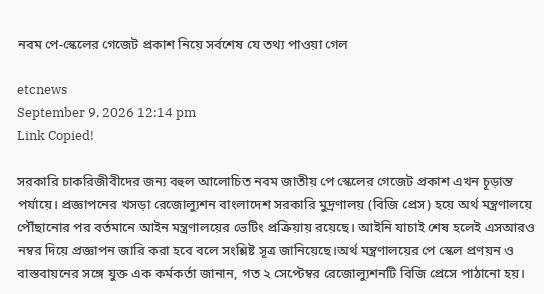নবম পে-স্কেলের গেজেট প্রকাশ নিয়ে সর্বশেষ যে তথ্য পাওয়া গেল

etcnews
September 9, 2026 12:14 pm
Link Copied!

সরকারি চাকরিজীবীদের জন্য বহুল আলোচিত নবম জাতীয় পে স্কেলের গেজেট প্রকাশ এখন চূড়ান্ত পর্যায়ে। প্রজ্ঞাপনের খসড়া রেজোল্যুশন বাংলাদেশ সরকারি মুদ্রণালয় (বিজি প্রেস) হয়ে অর্থ মন্ত্রণালয়ে পৌঁছানোর পর বর্তমানে আইন মন্ত্রণালয়ের ভেটিং প্রক্রিয়ায় রয়েছে। আইনি যাচাই শেষ হলেই এসআরও নম্বর দিয়ে প্রজ্ঞাপন জারি করা হবে বলে সংশ্লিষ্ট সূত্র জানিয়েছে।অর্থ মন্ত্রণালয়ের পে স্কেল প্রণয়ন ও বাস্তবায়নের সঙ্গে যুক্ত এক কর্মকর্তা জানান, গত ২ সেপ্টেম্বর রেজোল্যুশনটি বিজি প্রেসে পাঠানো হয়।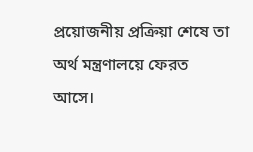প্রয়োজনীয় প্রক্রিয়া শেষে তা অর্থ মন্ত্রণালয়ে ফেরত আসে।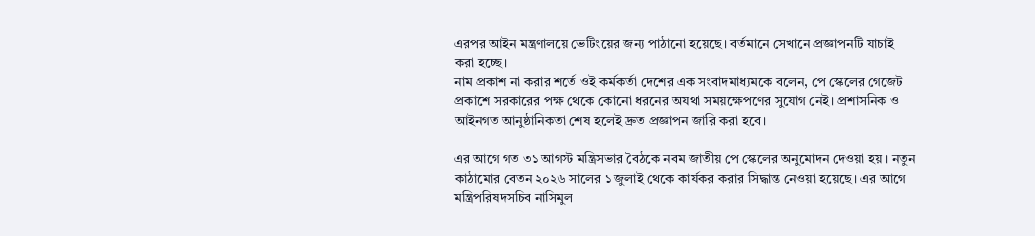এরপর আইন মন্ত্রণালয়ে ভেটিংয়ের জন্য পাঠানো হয়েছে। বর্তমানে সেখানে প্রজ্ঞাপনটি যাচাই করা হচ্ছে।
নাম প্রকাশ না করার শর্তে ওই কর্মকর্তা দেশের এক সংবাদমাধ্যমকে বলেন, পে স্কেলের গেজেট প্রকাশে সরকারের পক্ষ থেকে কোনো ধরনের অযথা সময়ক্ষেপণের সুযোগ নেই। প্রশাসনিক ও আইনগত আনুষ্ঠানিকতা শেষ হলেই দ্রুত প্রজ্ঞাপন জারি করা হবে।

এর আগে গত ৩১ আগস্ট মন্ত্রিসভার বৈঠকে নবম জাতীয় পে স্কেলের অনুমোদন দেওয়া হয়। নতুন কাঠামোর বেতন ২০২৬ সালের ১ জুলাই থেকে কার্যকর করার সিদ্ধান্ত নেওয়া হয়েছে। এর আগে মন্ত্রিপরিষদসচিব নাসিমুল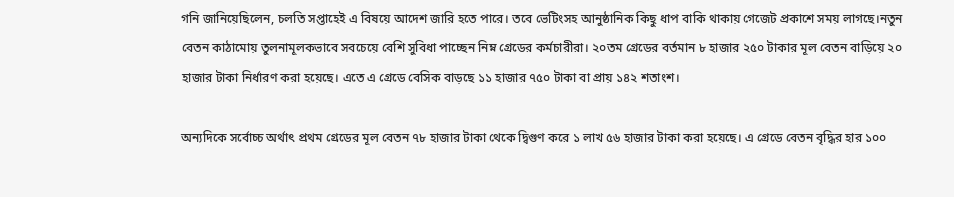গনি জানিয়েছিলেন, চলতি সপ্তাহেই এ বিষয়ে আদেশ জারি হতে পারে। তবে ভেটিংসহ আনুষ্ঠানিক কিছু ধাপ বাকি থাকায় গেজেট প্রকাশে সময় লাগছে।নতুন বেতন কাঠামোয় তুলনামূলকভাবে সবচেয়ে বেশি সুবিধা পাচ্ছেন নিম্ন গ্রেডের কর্মচারীরা। ২০তম গ্রেডের বর্তমান ৮ হাজার ২৫০ টাকার মূল বেতন বাড়িয়ে ২০ হাজার টাকা নির্ধারণ করা হয়েছে। এতে এ গ্রেডে বেসিক বাড়ছে ১১ হাজার ৭৫০ টাকা বা প্রায় ১৪২ শতাংশ।

অন্যদিকে সর্বোচ্চ অর্থাৎ প্রথম গ্রেডের মূল বেতন ৭৮ হাজার টাকা থেকে দ্বিগুণ করে ১ লাখ ৫৬ হাজার টাকা করা হয়েছে। এ গ্রেডে বেতন বৃদ্ধির হার ১০০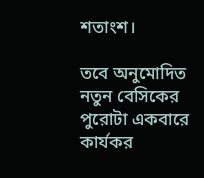শতাংশ।

তবে অনুমোদিত নতুন বেসিকের পুরোটা একবারে কার্যকর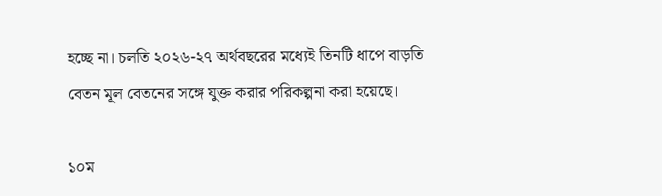হচ্ছে না। চলতি ২০২৬-২৭ অর্থবছরের মধ্যেই তিনটি ধাপে বাড়তি বেতন মূল বেতনের সঙ্গে যুক্ত করার পরিকল্পনা করা হয়েছে।

১০ম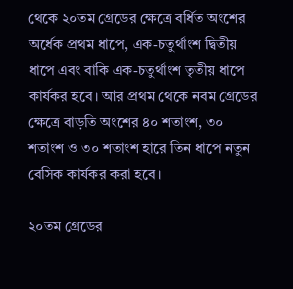থেকে ২০তম গ্রেডের ক্ষেত্রে বর্ধিত অংশের অর্ধেক প্রথম ধাপে, এক-চতুর্থাংশ দ্বিতীয় ধাপে এবং বাকি এক-চতুর্থাংশ তৃতীয় ধাপে কার্যকর হবে। আর প্রথম থেকে নবম গ্রেডের ক্ষেত্রে বাড়তি অংশের ৪০ শতাংশ, ৩০ শতাংশ ও ৩০ শতাংশ হারে তিন ধাপে নতুন বেসিক কার্যকর করা হবে।

২০তম গ্রেডের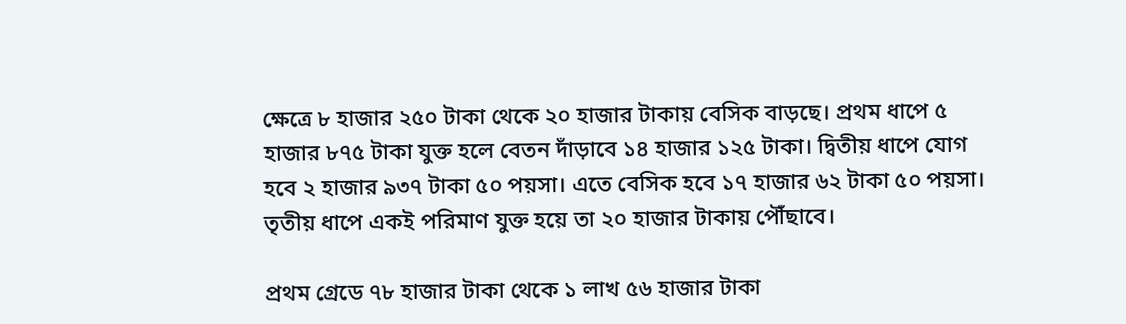ক্ষেত্রে ৮ হাজার ২৫০ টাকা থেকে ২০ হাজার টাকায় বেসিক বাড়ছে। প্রথম ধাপে ৫ হাজার ৮৭৫ টাকা যুক্ত হলে বেতন দাঁড়াবে ১৪ হাজার ১২৫ টাকা। দ্বিতীয় ধাপে যোগ হবে ২ হাজার ৯৩৭ টাকা ৫০ পয়সা। এতে বেসিক হবে ১৭ হাজার ৬২ টাকা ৫০ পয়সা। তৃতীয় ধাপে একই পরিমাণ যুক্ত হয়ে তা ২০ হাজার টাকায় পৌঁছাবে।

প্রথম গ্রেডে ৭৮ হাজার টাকা থেকে ১ লাখ ৫৬ হাজার টাকা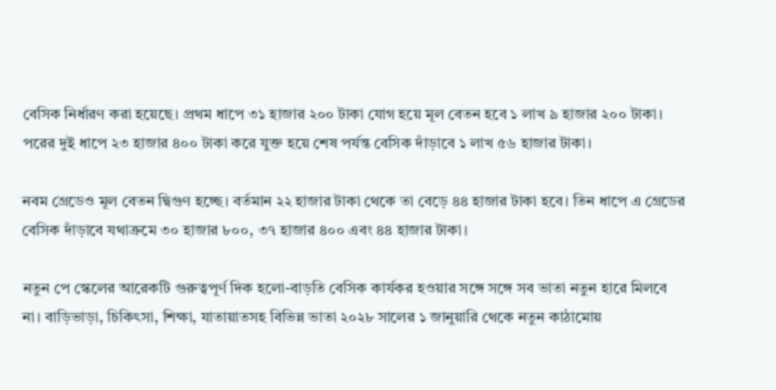বেসিক নির্ধারণ করা হয়েছে। প্রথম ধাপে ৩১ হাজার ২০০ টাকা যোগ হয়ে মূল বেতন হবে ১ লাখ ৯ হাজার ২০০ টাকা। পরের দুই ধাপে ২৩ হাজার ৪০০ টাকা করে যুক্ত হয়ে শেষ পর্যন্ত বেসিক দাঁড়াবে ১ লাখ ৫৬ হাজার টাকা।

নবম গ্রেডেও মূল বেতন দ্বিগুণ হচ্ছে। বর্তমান ২২ হাজার টাকা থেকে তা বেড়ে ৪৪ হাজার টাকা হবে। তিন ধাপে এ গ্রেডের বেসিক দাঁড়াবে যথাক্রমে ৩০ হাজার ৮০০, ৩৭ হাজার ৪০০ এবং ৪৪ হাজার টাকা।

নতুন পে স্কেলের আরেকটি গুরুত্বপূর্ণ দিক হলো-বাড়তি বেসিক কার্যকর হওয়ার সঙ্গে সঙ্গে সব ভাতা নতুন হারে মিলবে না। বাড়িভাড়া, চিকিৎসা, শিক্ষা, যাতায়াতসহ বিভিন্ন ভাতা ২০২৮ সালের ১ জানুয়ারি থেকে নতুন কাঠামোয়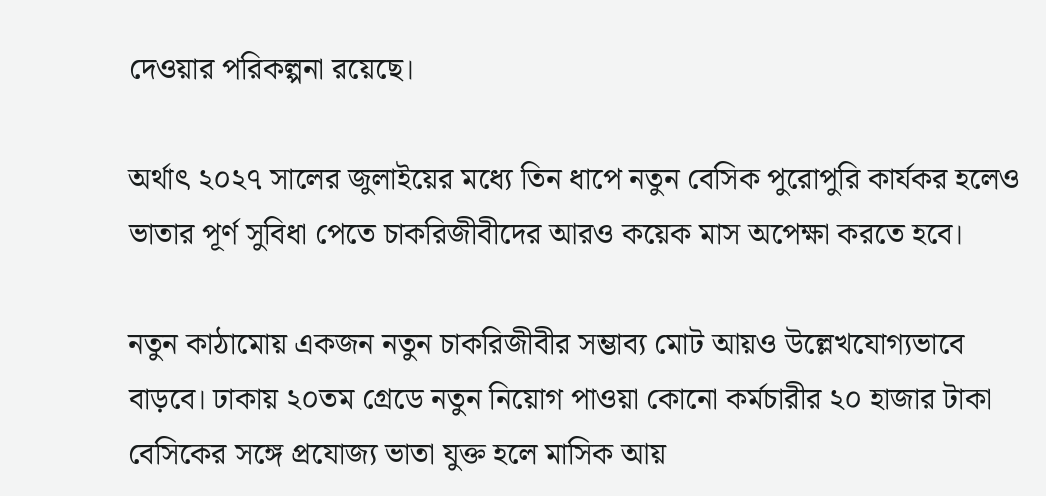দেওয়ার পরিকল্পনা রয়েছে।

অর্থাৎ ২০২৭ সালের জুলাইয়ের মধ্যে তিন ধাপে নতুন বেসিক পুরোপুরি কার্যকর হলেও ভাতার পূর্ণ সুবিধা পেতে চাকরিজীবীদের আরও কয়েক মাস অপেক্ষা করতে হবে।

নতুন কাঠামোয় একজন নতুন চাকরিজীবীর সম্ভাব্য মোট আয়ও উল্লেখযোগ্যভাবে বাড়বে। ঢাকায় ২০তম গ্রেডে নতুন নিয়োগ পাওয়া কোনো কর্মচারীর ২০ হাজার টাকা বেসিকের সঙ্গে প্রযোজ্য ভাতা যুক্ত হলে মাসিক আয়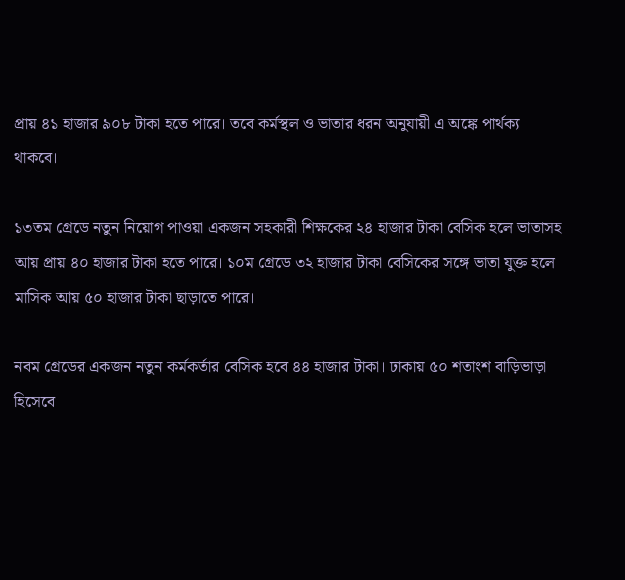প্রায় ৪১ হাজার ৯০৮ টাকা হতে পারে। তবে কর্মস্থল ও ভাতার ধরন অনুযায়ী এ অঙ্কে পার্থক্য থাকবে।

১৩তম গ্রেডে নতুন নিয়োগ পাওয়া একজন সহকারী শিক্ষকের ২৪ হাজার টাকা বেসিক হলে ভাতাসহ আয় প্রায় ৪০ হাজার টাকা হতে পারে। ১০ম গ্রেডে ৩২ হাজার টাকা বেসিকের সঙ্গে ভাতা যুক্ত হলে মাসিক আয় ৫০ হাজার টাকা ছাড়াতে পারে।

নবম গ্রেডের একজন নতুন কর্মকর্তার বেসিক হবে ৪৪ হাজার টাকা। ঢাকায় ৫০ শতাংশ বাড়িভাড়া হিসেবে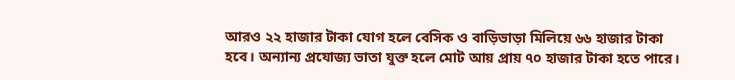আরও ২২ হাজার টাকা যোগ হলে বেসিক ও বাড়িভাড়া মিলিয়ে ৬৬ হাজার টাকা হবে। অন্যান্য প্রযোজ্য ভাতা যুক্ত হলে মোট আয় প্রায় ৭০ হাজার টাকা হতে পারে।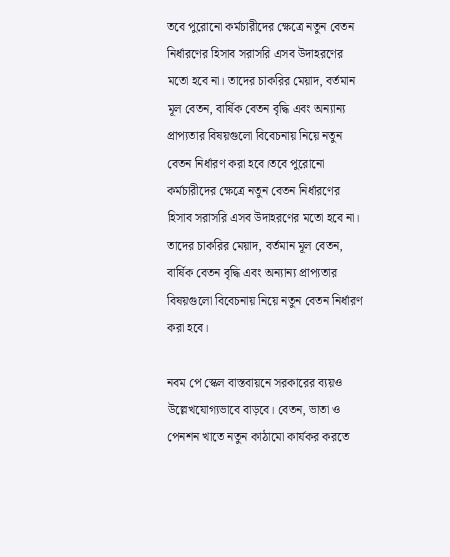তবে পুরোনো কর্মচারীদের ক্ষেত্রে নতুন বেতন নির্ধারণের হিসাব সরাসরি এসব উদাহরণের মতো হবে না। তাদের চাকরির মেয়াদ, বর্তমান মূল বেতন, বার্ষিক বেতন বৃদ্ধি এবং অন্যান্য প্রাপ্যতার বিষয়গুলো বিবেচনায় নিয়ে নতুন বেতন নির্ধারণ করা হবে।তবে পুরোনো কর্মচারীদের ক্ষেত্রে নতুন বেতন নির্ধারণের হিসাব সরাসরি এসব উদাহরণের মতো হবে না। তাদের চাকরির মেয়াদ, বর্তমান মূল বেতন, বার্ষিক বেতন বৃদ্ধি এবং অন্যান্য প্রাপ্যতার বিষয়গুলো বিবেচনায় নিয়ে নতুন বেতন নির্ধারণ করা হবে।

নবম পে স্কেল বাস্তবায়নে সরকারের ব্যয়ও উল্লেখযোগ্যভাবে বাড়বে। বেতন, ভাতা ও পেনশন খাতে নতুন কাঠামো কার্যকর করতে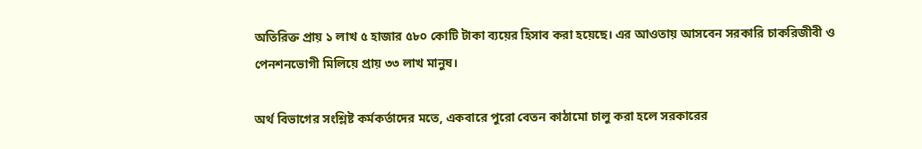অতিরিক্ত প্রায় ১ লাখ ৫ হাজার ৫৮০ কোটি টাকা ব্যয়ের হিসাব করা হয়েছে। এর আওতায় আসবেন সরকারি চাকরিজীবী ও পেনশনভোগী মিলিয়ে প্রায় ৩৩ লাখ মানুষ।

অর্থ বিভাগের সংশ্লিষ্ট কর্মকর্তাদের মতে, একবারে পুরো বেতন কাঠামো চালু করা হলে সরকারের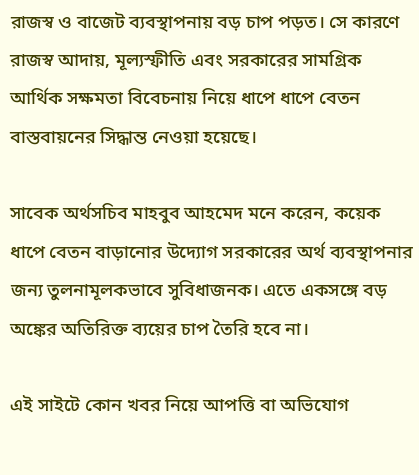রাজস্ব ও বাজেট ব্যবস্থাপনায় বড় চাপ পড়ত। সে কারণে রাজস্ব আদায়, মূল্যস্ফীতি এবং সরকারের সামগ্রিক আর্থিক সক্ষমতা বিবেচনায় নিয়ে ধাপে ধাপে বেতন বাস্তবায়নের সিদ্ধান্ত নেওয়া হয়েছে।

সাবেক অর্থসচিব মাহবুব আহমেদ মনে করেন, কয়েক ধাপে বেতন বাড়ানোর উদ্যোগ সরকারের অর্থ ব্যবস্থাপনার জন্য তুলনামূলকভাবে সুবিধাজনক। এতে একসঙ্গে বড় অঙ্কের অতিরিক্ত ব্যয়ের চাপ তৈরি হবে না।

এই সাইটে কোন খবর নিয়ে আপত্তি বা অভিযোগ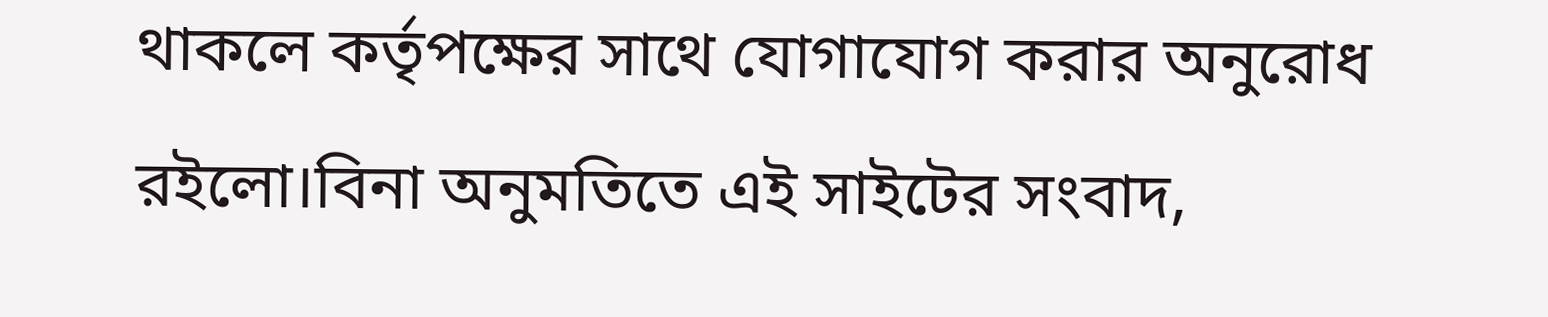থাকলে কর্তৃপক্ষের সাথে যোগাযোগ করার অনুরোধ রইলো।বিনা অনুমতিতে এই সাইটের সংবাদ,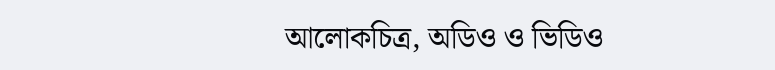আলোকচিত্র, অডিও ও ভিডিও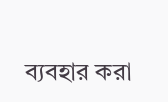ব্যবহার করা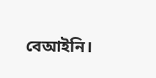বেআইনি।